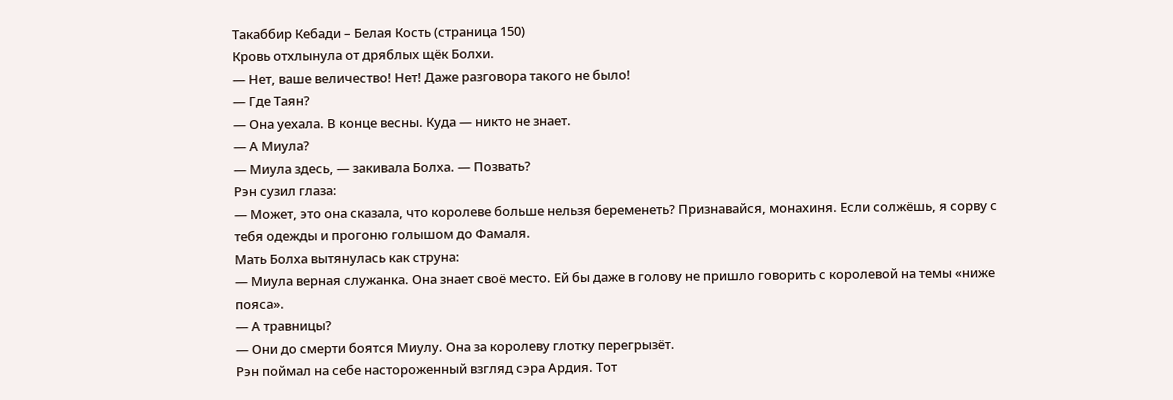Такаббир Кебади – Белая Кость (страница 150)
Кровь отхлынула от дряблых щёк Болхи.
— Нет, ваше величество! Нет! Даже разговора такого не было!
— Где Таян?
— Она уехала. В конце весны. Куда — никто не знает.
— А Миула?
— Миула здесь, — закивала Болха. — Позвать?
Рэн сузил глаза:
— Может, это она сказала, что королеве больше нельзя беременеть? Признавайся, монахиня. Если солжёшь, я сорву с тебя одежды и прогоню голышом до Фамаля.
Мать Болха вытянулась как струна:
— Миула верная служанка. Она знает своё место. Ей бы даже в голову не пришло говорить с королевой на темы «ниже пояса».
— А травницы?
— Они до смерти боятся Миулу. Она за королеву глотку перегрызёт.
Рэн поймал на себе настороженный взгляд сэра Ардия. Тот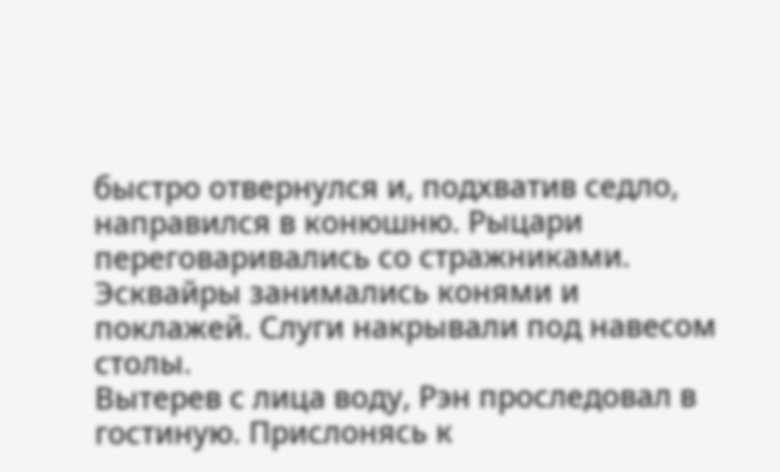быстро отвернулся и, подхватив седло, направился в конюшню. Рыцари переговаривались со стражниками. Эсквайры занимались конями и поклажей. Слуги накрывали под навесом столы.
Вытерев с лица воду, Рэн проследовал в гостиную. Прислонясь к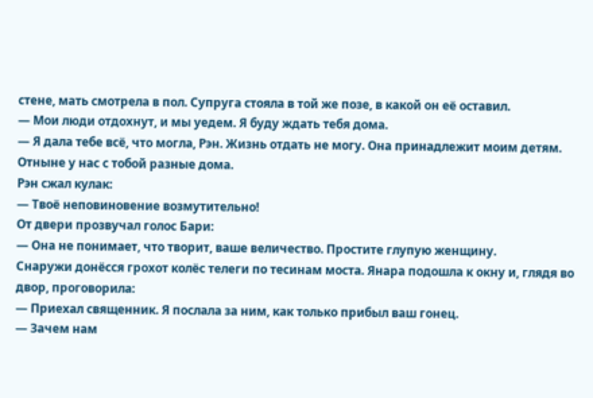стене, мать смотрела в пол. Супруга стояла в той же позе, в какой он её оставил.
— Мои люди отдохнут, и мы уедем. Я буду ждать тебя дома.
— Я дала тебе всё, что могла, Рэн. Жизнь отдать не могу. Она принадлежит моим детям. Отныне у нас с тобой разные дома.
Рэн сжал кулак:
— Твоё неповиновение возмутительно!
От двери прозвучал голос Бари:
— Она не понимает, что творит, ваше величество. Простите глупую женщину.
Снаружи донёсся грохот колёс телеги по тесинам моста. Янара подошла к окну и, глядя во двор, проговорила:
— Приехал священник. Я послала за ним, как только прибыл ваш гонец.
— Зачем нам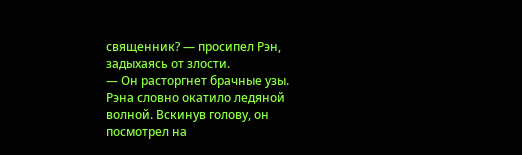священник? — просипел Рэн, задыхаясь от злости.
— Он расторгнет брачные узы.
Рэна словно окатило ледяной волной. Вскинув голову, он посмотрел на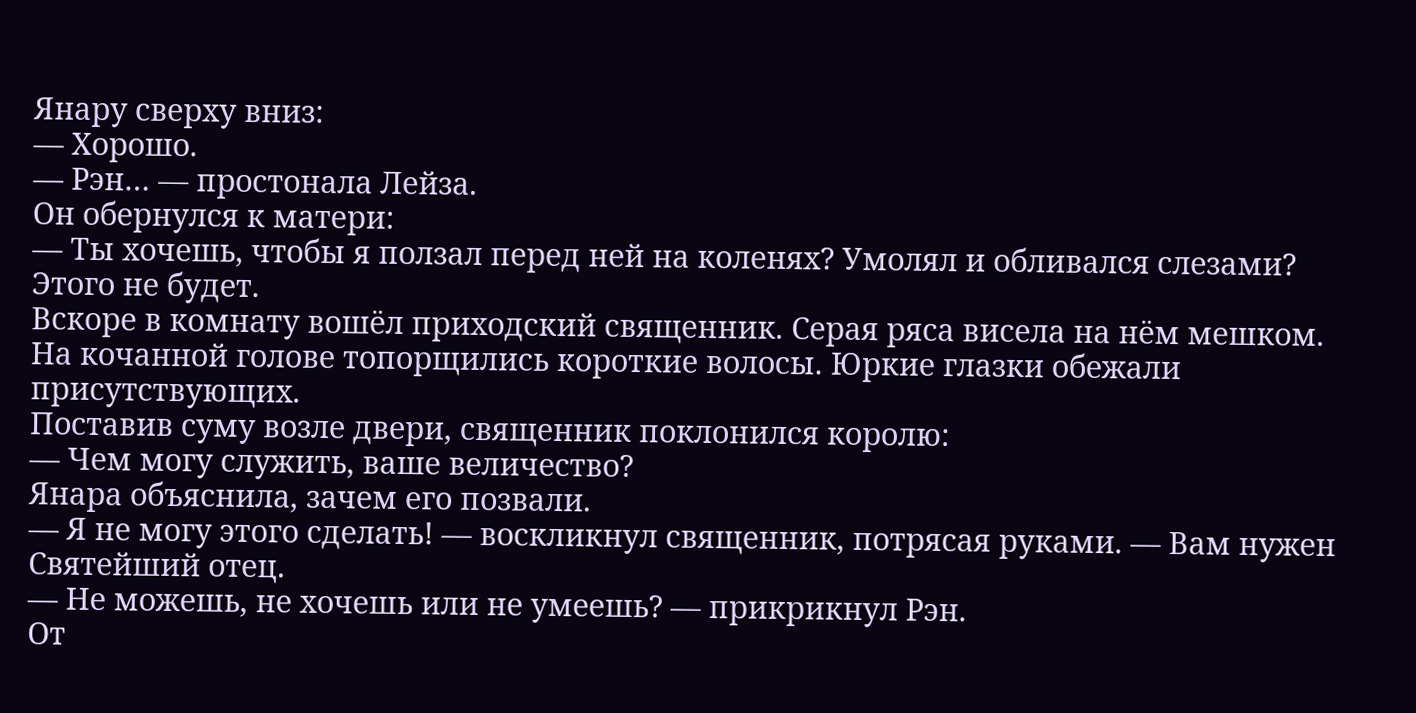Янару сверху вниз:
— Хорошо.
— Рэн… — простонала Лейза.
Он обернулся к матери:
— Ты хочешь, чтобы я ползал перед ней на коленях? Умолял и обливался слезами? Этого не будет.
Вскоре в комнату вошёл приходский священник. Серая ряса висела на нём мешком. На кочанной голове топорщились короткие волосы. Юркие глазки обежали присутствующих.
Поставив суму возле двери, священник поклонился королю:
— Чем могу служить, ваше величество?
Янара объяснила, зачем его позвали.
— Я не могу этого сделать! — воскликнул священник, потрясая руками. — Вам нужен Святейший отец.
— Не можешь, не хочешь или не умеешь? — прикрикнул Рэн.
От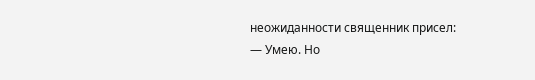неожиданности священник присел:
— Умею. Но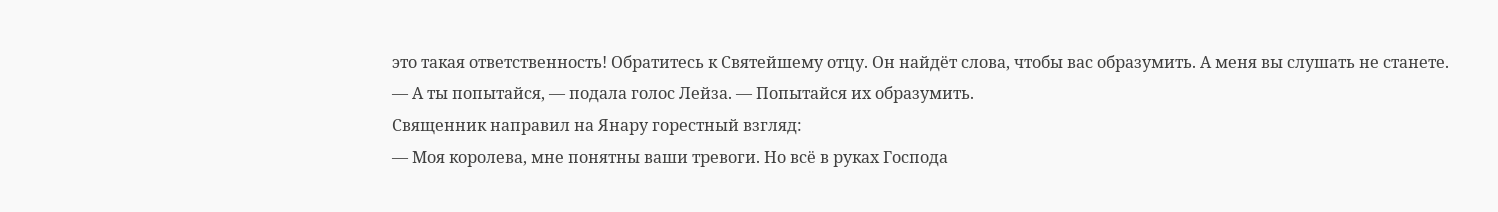это такая ответственность! Обратитесь к Святейшему отцу. Он найдёт слова, чтобы вас образумить. А меня вы слушать не станете.
— А ты попытайся, — подала голос Лейза. — Попытайся их образумить.
Священник направил на Янару горестный взгляд:
— Моя королева, мне понятны ваши тревоги. Но всё в руках Господа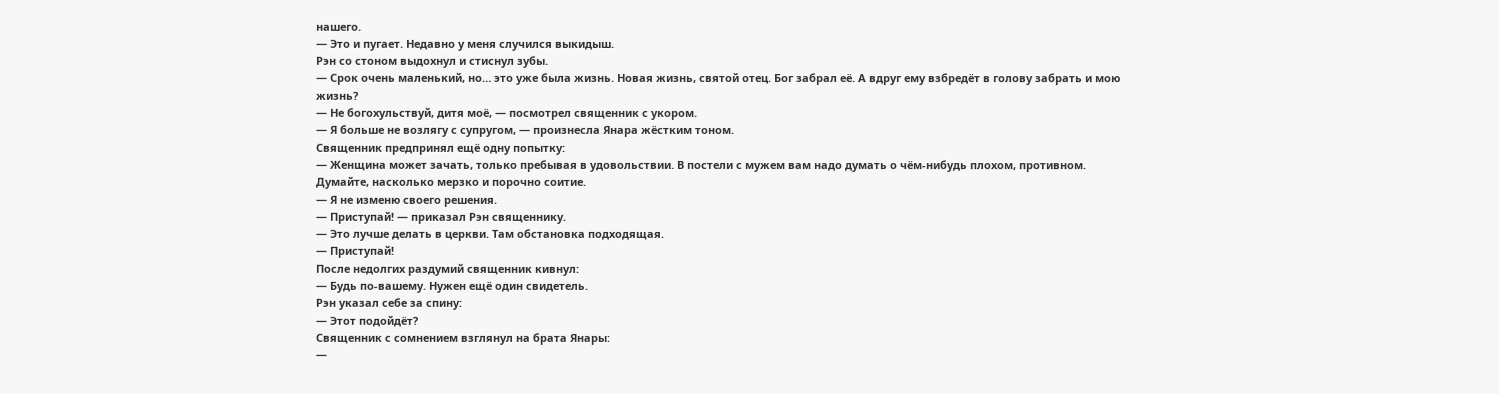нашего.
— Это и пугает. Недавно у меня случился выкидыш.
Рэн со стоном выдохнул и стиснул зубы.
— Срок очень маленький, но… это уже была жизнь. Новая жизнь, святой отец. Бог забрал её. А вдруг ему взбредёт в голову забрать и мою жизнь?
— Не богохульствуй, дитя моё, — посмотрел священник с укором.
— Я больше не возлягу с супругом, — произнесла Янара жёстким тоном.
Священник предпринял ещё одну попытку:
— Женщина может зачать, только пребывая в удовольствии. В постели с мужем вам надо думать о чём-нибудь плохом, противном. Думайте, насколько мерзко и порочно соитие.
— Я не изменю своего решения.
— Приступай! — приказал Рэн священнику.
— Это лучше делать в церкви. Там обстановка подходящая.
— Приступай!
После недолгих раздумий священник кивнул:
— Будь по-вашему. Нужен ещё один свидетель.
Рэн указал себе за спину:
— Этот подойдёт?
Священник с сомнением взглянул на брата Янары:
—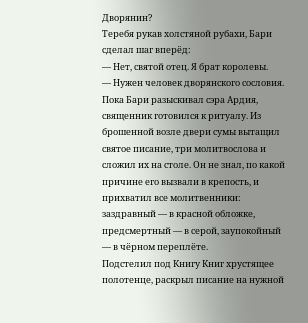Дворянин?
Теребя рукав холстяной рубахи, Бари сделал шаг вперёд:
— Нет, святой отец. Я брат королевы.
— Нужен человек дворянского сословия.
Пока Бари разыскивал сэра Ардия, священник готовился к ритуалу. Из брошенной возле двери сумы вытащил святое писание, три молитвослова и сложил их на столе. Он не знал, по какой причине его вызвали в крепость, и прихватил все молитвенники: заздравный — в красной обложке, предсмертный — в серой, заупокойный — в чёрном переплёте.
Подстелил под Книгу Книг хрустящее полотенце, раскрыл писание на нужной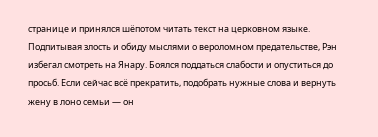странице и принялся шёпотом читать текст на церковном языке.
Подпитывая злость и обиду мыслями о вероломном предательстве, Рэн избегал смотреть на Янару. Боялся поддаться слабости и опуститься до просьб. Если сейчас всё прекратить, подобрать нужные слова и вернуть жену в лоно семьи — он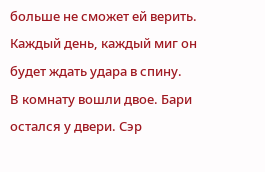больше не сможет ей верить. Каждый день, каждый миг он будет ждать удара в спину.
В комнату вошли двое. Бари остался у двери. Сэр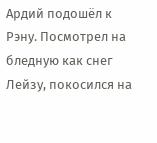Ардий подошёл к Рэну. Посмотрел на бледную как снег Лейзу, покосился на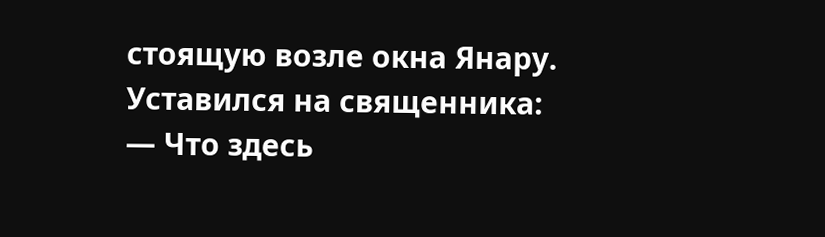стоящую возле окна Янару. Уставился на священника:
— Что здесь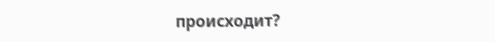происходит?